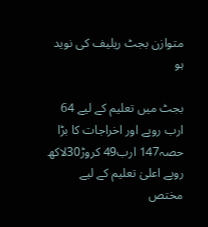متوازن بجٹ ریلیف کی نوید ہو

بجٹ میں تعلیم کے لیے 64 ارب روپے اور اخراجات کا بڑا حصہ147 ارب49 کروڑ30لاکھ روپے اعلیٰ تعلیم کے لیے مختص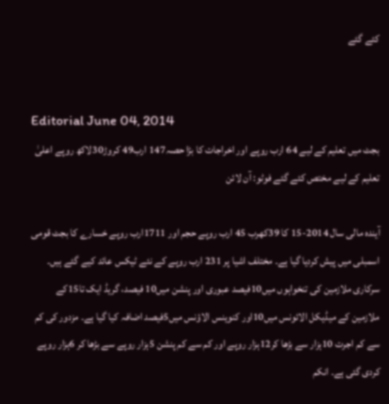کئے گئے


Editorial June 04, 2014
بجٹ میں تعلیم کے لیے 64 ارب روپے اور اخراجات کا بڑا حصہ147 ارب49 کروڑ30لاکھ روپے اعلیٰ تعلیم کے لیے مختص کئے گئے فوٹو: آن لائن

آیندہ مالی سال 2014-15 کا 39کھرب 45 ارب روپے حجم اور 1711ارب روپے خسارے کا بجٹ قومی اسمبلی میں پیش کردیا گیا ہے۔ مختلف اشیا پر 231 ارب روپے کے نئے ٹیکس عائد کیے گئے ہیں۔ سرکاری ملازمین کی تنخواہوں میں10فیصد عبوری اور پنشن میں10 فیصد، گریڈ ایک تا15کے ملازمین کے میڈیکل الائونس میں10اور کنوینس الاؤنس میں5فیصد اضافہ کیا گیا ہے۔ مزدور کی کم سے کم اجرت 10ہزار سے بڑھا کر12ہزار روپے اور کم سے کم پنشن 5ہزار روپے سے بڑھا کر 6ہزار روپے کردی گئی ہے۔ انکم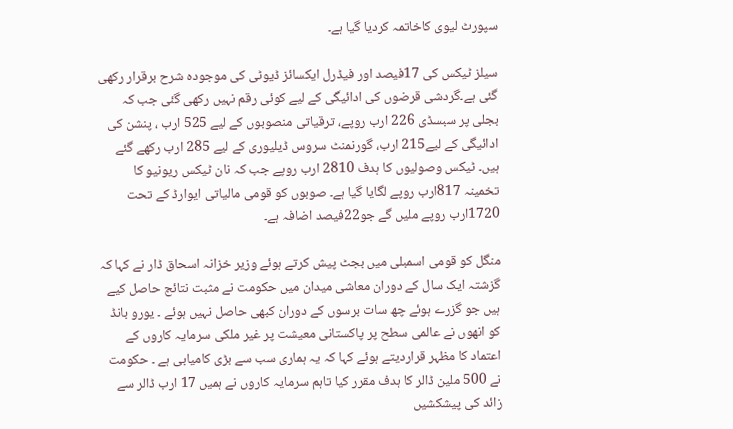سپورٹ لیوی کاخاتمہ کردیا گیا ہے۔

سیلز ٹیکس کی 17فیصد اور فیڈرل ایکسائز ڈیوٹی کی موجودہ شرح برقرار رکھی گئی ہے۔گردشی قرضوں کی ادائیگی کے لیے کوئی رقم نہیں رکھی گئی جب کہ بجلی پر سبسڈی 226 ارب روپے، ترقیاتی منصوبوں کے لیے 525 ارب ، پنشن کی ادائیگی کے لیے215 ارب، گورنمنٹ سروس ڈیلیوری کے لیے 285 ارب رکھے گئے ہیں۔ ٹیکس وصولیوں کا ہدف 2810 ارب روپے جب کہ نان ٹیکس ریونیو کا تخمینہ 817ارب روپے لگایا گیا ہے۔ صوبوں کو قومی مالیاتی ایوارڈ کے تحت 1720ارب روپے ملیں گے جو22فیصد اضافہ ہے۔

منگل کو قومی اسمبلی میں بجٹ پیش کرتے ہوئے وزیر خزانہ اسحاق ڈار نے کہا کہ گزشتہ ایک سال کے دوران معاشی میدان میں حکومت نے مثبت نتائج حاصل کیے ہیں جو گزرے ہوئے چھ سات برسوں کے دوران کبھی حاصل نہیں ہوئے ۔ یورو بانڈ کو انھوں نے عالمی سطح پر پاکستانی معیشت پر غیر ملکی سرمایہ کاروں کے اعتماد کا مظہر قراردیتے ہوئے کہا کہ یہ ہماری سب سے بڑی کامیابی ہے ۔ حکومت نے 500 ملین ڈالر کا ہدف مقرر کیا تاہم سرمایہ کاروں نے ہمیں 17 ارب ڈالر سے زائد کی پیشکشیں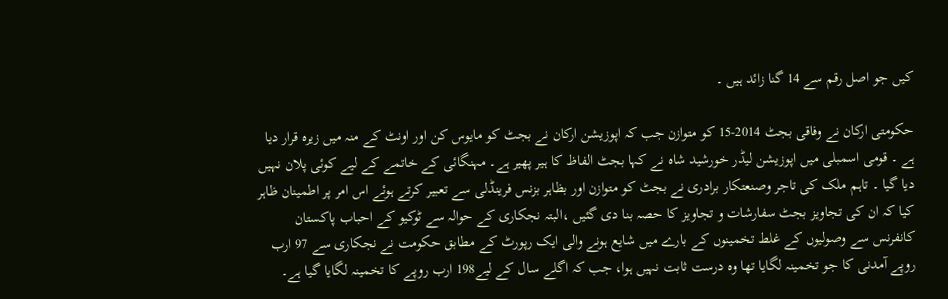کیں جو اصل رقم سے 14 گنا زائد ہیں ۔

حکومتی ارکان نے وفاقی بجٹ 2014-15 کو متوازن جب کہ اپوزیشن ارکان نے بجٹ کو مایوس کن اور اونٹ کے منہ میں زیرہ قرار دیا ہے ۔ قومی اسمبلی میں اپوزیشن لیڈر خورشید شاہ نے کہا بجٹ الفاظ کا ہیر پھیر ہے۔ مہنگائی کے خاتمے کے لیے کوئی پلان نہیں دیا گیا ۔ تاہم ملک کی تاجر وصنعتکار برادری نے بجٹ کو متوازن اور بظاہر بزنس فرینڈلی سے تعبیر کرتے ہوئے اس امر پر اطمینان ظاہر کیا کہ ان کی تجاویز بجٹ سفارشات و تجاویز کا حصہ بنا دی گئیں ،البتہ نجکاری کے حوالہ سے ٹوکیو کے احباب پاکستان کانفرنس سے وصولیوں کے غلط تخمینوں کے بارے میں شایع ہونے والی ایک رپورٹ کے مطابق حکومت نے نجکاری سے 97 ارب روپے آمدنی کا جو تخمینہ لگایا تھا وہ درست ثابت نہیں ہوا، جب کہ اگلے سال کے لیے198 ارب روپے کا تخمینہ لگایا گیا ہے۔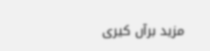مزید برآں کیری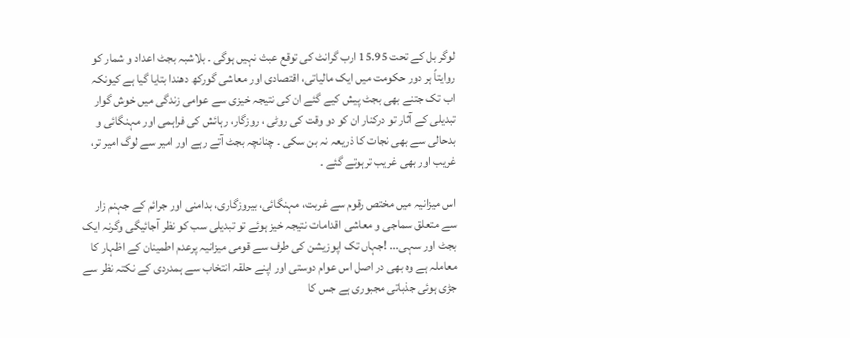لوگر بل کے تحت 15.95 ارب گرانٹ کی توقع عبث نہیں ہوگی ۔ بلاشبہ بجٹ اعداد و شمار کو روایتاً ہر دور حکومت میں ایک مالیاتی، اقتصادی اور معاشی گورکھ دھندا بتایا گیا ہے کیونکہ اب تک جتنے بھی بجٹ پیش کیے گئے ان کی نتیجہ خیزی سے عوامی زندگی میں خوش گوار تبدیلی کے آثار تو درکنار ان کو دو وقت کی روٹی ، روزگار، رہائش کی فراہمی اور مہنگائی و بدحالی سے بھی نجات کا ذریعہ نہ بن سکی ۔ چنانچہ بجٹ آتے رہے اور امیر سے لوگ امیر تر، غریب اور بھی غریب ترہوتے گئے ۔

اس میزانیہ میں مختص رقوم سے غربت، مہنگائی، بیروزگاری، بدامنی اور جرائم کے جہنم زار سے متعلق سماجی و معاشی اقدامات نتیجہ خیز ہوئے تو تبدیلی سب کو نظر آجائیگی وگرنہ ایک بجٹ اور سہی... !جہاں تک اپوزیشن کی طرف سے قومی میزانیہ پرعدم اطمینان کے اظہار کا معاملہ ہے وہ بھی در اصل اس عوام دوستی اور اپنے حلقہ انتخاب سے ہمدردی کے نکتہ نظر سے جڑی ہوئی جذباتی مجبوری ہے جس کا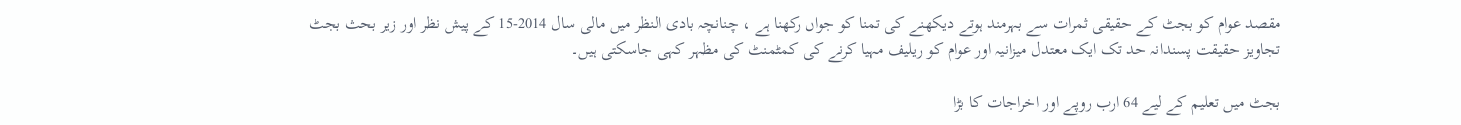مقصد عوام کو بجٹ کے حقیقی ثمرات سے بہرمند ہوتے دیکھنے کی تمنا کو جواں رکھنا ہے ، چنانچہ بادی النظر میں مالی سال 2014-15 کے پیش نظر اور زیر بحث بجٹ تجاویز حقیقت پسندانہ حد تک ایک معتدل میزانیہ اور عوام کو ریلیف مہیا کرنے کی کمٹمنٹ کی مظہر کہی جاسکتی ہیں۔

بجٹ میں تعلیم کے لیے 64 ارب روپے اور اخراجات کا بڑا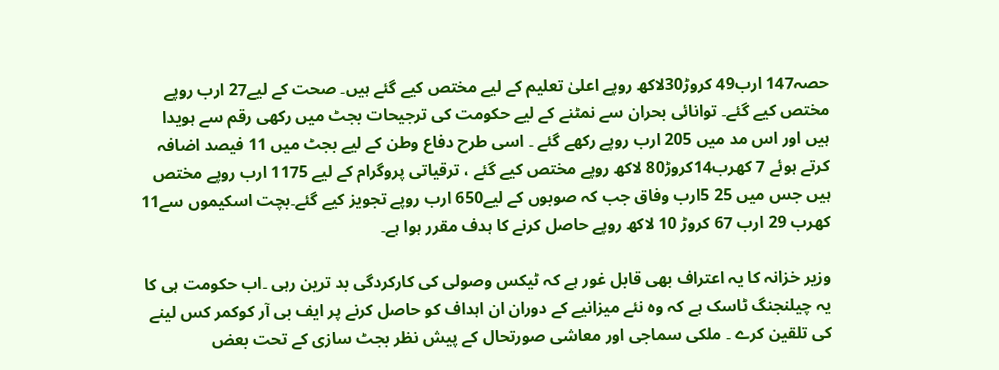حصہ147 ارب49 کروڑ30لاکھ روپے اعلیٰ تعلیم کے لیے مختص کیے گئے ہیں۔ صحت کے لیے27 ارب روپے مختص کیے گئے۔ توانائی بحران سے نمٹنے کے لیے حکومت کی ترجیحات بجٹ میں رکھی رقم سے ہویدا ہیں اور اس مد میں 205 ارب روپے رکھے گئے ۔ اسی طرح دفاع وطن کے لیے بجٹ میں 11 فیصد اضافہ کرتے ہوئے 7 کھرب14کروڑ80 لاکھ روپے مختص کیے گئے ، ترقیاتی پروگرام کے لیے 1175 ارب روپے مختص ہیں جس میں 25 5ارب وفاق جب کہ صوبوں کے لیے650 ارب روپے تجویز کیے گئے۔بچت اسکیموں سے11 کھرب 29 ارب 67 کروڑ 10 لاکھ روپے حاصل کرنے کا ہدف مقرر ہوا ہے۔

وزیر خزانہ کا یہ اعتراف بھی قابل غور ہے کہ ٹیکس وصولی کی کارکردگی بد ترین رہی ۔اب حکومت ہی کا یہ چیلنجنگ ٹاسک ہے کہ وہ نئے میزانیے کے دوران ان اہداف کو حاصل کرنے پر ایف بی آر کوکمر کس لینے کی تلقین کرے ۔ ملکی سماجی اور معاشی صورتحال کے پیش نظر بجٹ سازی کے تحت بعض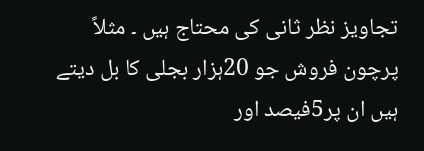تجاویز نظر ثانی کی محتاج ہیں ۔ مثلاً پرچون فروش جو 20ہزار بجلی کا بل دیتے ہیں ان پر5فیصد اور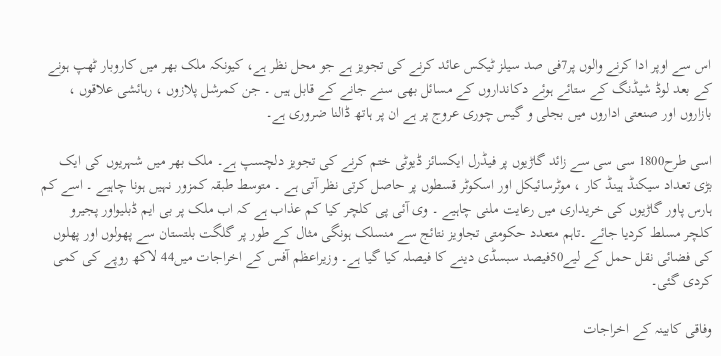اس سے اوپر ادا کرنے والوں پر7فی صد سیلز ٹیکس عائد کرنے کی تجویز ہے جو محل نظر ہے، کیونکہ ملک بھر میں کاروبار ٹھپ ہونے کے بعد لوڈ شیڈنگ کے ستائے ہوئے دکانداروں کے مسائل بھی سنے جانے کے قابل ہیں ۔ جن کمرشل پلازوں ، رہائشی علاقوں ، بازاروں اور صنعتی اداروں میں بجلی و گیس چوری عروج پر ہے ان پر ہاتھ ڈالنا ضروری ہے۔

اسی طرح1800 سی سی سے زائد گاڑیوں پر فیڈرل ایکسائز ڈیوٹی ختم کرنے کی تجویز دلچسپ ہے۔ ملک بھر میں شہریوں کی ایک بڑی تعداد سیکنڈ ہینڈ کار ، موٹرسائیکل اور اسکوٹر قسطوں پر حاصل کرتی نظر آتی ہے ۔ متوسط طبقہ کمزور نہیں ہونا چاہیے ۔ اسے کم ہارس پاور گاڑیوں کی خریداری میں رعایت ملنی چاہیے ۔ وی آئی پی کلچر کیا کم عذاب ہے کہ اب ملک پر بی ایم ڈبلیواور پجیرو کلچر مسلط کردیا جائے ۔تاہم متعدد حکومتی تجاویز نتائج سے منسلک ہونگی مثال کے طور پر گلگت بلتستان سے پھولوں اور پھلوں کی فضائی نقل حمل کے لیے50فیصد سبسڈی دینے کا فیصلہ کیا گیا ہے۔ وزیراعظم آفس کے اخراجات میں44 لاکھ روپے کی کمی کردی گئی۔

وفاقی کابینہ کے اخراجات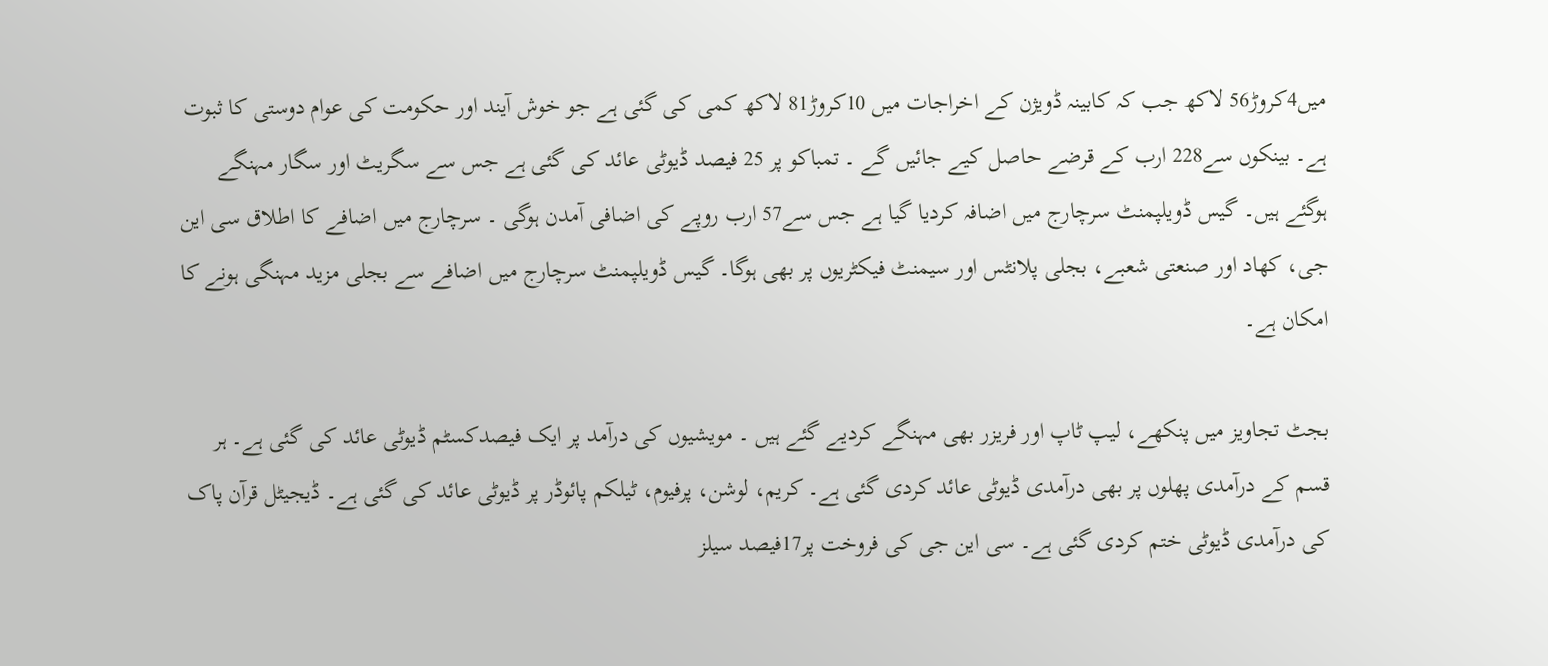میں4کروڑ56 لاکھ جب کہ کابینہ ڈویژن کے اخراجات میں 10کروڑ81 لاکھ کمی کی گئی ہے جو خوش آیند اور حکومت کی عوام دوستی کا ثبوت ہے۔ بینکوں سے228 ارب کے قرضے حاصل کیے جائیں گے ۔ تمباکو پر 25 فیصد ڈیوٹی عائد کی گئی ہے جس سے سگریٹ اور سگار مہنگے ہوگئے ہیں۔ گیس ڈویلپمنٹ سرچارج میں اضافہ کردیا گیا ہے جس سے57 ارب روپے کی اضافی آمدن ہوگی ۔ سرچارج میں اضافے کا اطلاق سی این جی، کھاد اور صنعتی شعبے، بجلی پلانٹس اور سیمنٹ فیکٹریوں پر بھی ہوگا۔ گیس ڈویلپمنٹ سرچارج میں اضافے سے بجلی مزید مہنگی ہونے کا امکان ہے۔

بجٹ تجاویز میں پنکھے، لیپ ٹاپ اور فریزر بھی مہنگے کردیے گئے ہیں ۔ مویشیوں کی درآمد پر ایک فیصدکسٹم ڈیوٹی عائد کی گئی ہے۔ ہر قسم کے درآمدی پھلوں پر بھی درآمدی ڈیوٹی عائد کردی گئی ہے۔ کریم، لوشن، پرفیوم، ٹیلکم پائوڈر پر ڈیوٹی عائد کی گئی ہے۔ ڈیجیٹل قرآن پاک کی درآمدی ڈیوٹی ختم کردی گئی ہے۔ سی این جی کی فروخت پر17فیصد سیلز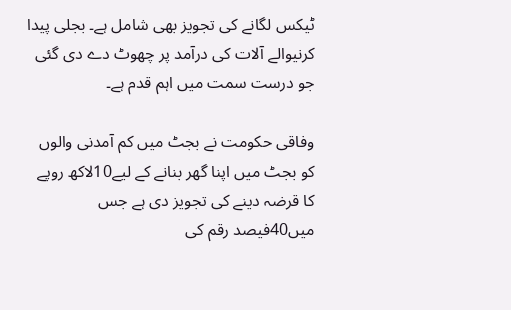ٹیکس لگانے کی تجویز بھی شامل ہے۔ بجلی پیدا کرنیوالے آلات کی درآمد پر چھوٹ دے دی گئی جو درست سمت میں اہم قدم ہے۔

وفاقی حکومت نے بجٹ میں کم آمدنی والوں کو بجٹ میں اپنا گھر بنانے کے لیے10لاکھ روپے کا قرضہ دینے کی تجویز دی ہے جس میں40فیصد رقم کی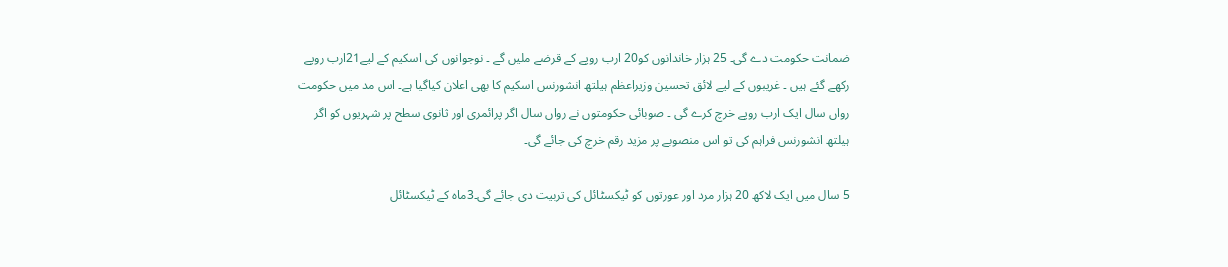ضمانت حکومت دے گی۔ 25 ہزار خاندانوں کو20 ارب روپے کے قرضے ملیں گے ۔ نوجوانوں کی اسکیم کے لیے21ارب روپے رکھے گئے ہیں ۔ غریبوں کے لیے لائق تحسین وزیراعظم ہیلتھ انشورنس اسکیم کا بھی اعلان کیاگیا ہے۔ اس مد میں حکومت رواں سال ایک ارب روپے خرچ کرے گی ۔ صوبائی حکومتوں نے رواں سال اگر پرائمری اور ثانوی سطح پر شہریوں کو اگر ہیلتھ انشورنس فراہم کی تو اس منصوبے پر مزید رقم خرچ کی جائے گی۔

5 سال میں ایک لاکھ 20 ہزار مرد اور عورتوں کو ٹیکسٹائل کی تربیت دی جائے گی۔3ماہ کے ٹیکسٹائل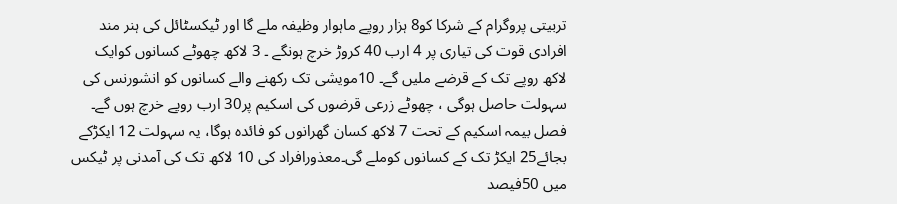تربیتی پروگرام کے شرکا کو8 ہزار روپے ماہوار وظیفہ ملے گا اور ٹیکسٹائل کی ہنر مند افرادی قوت کی تیاری پر 4 ارب 40 کروڑ خرچ ہونگے ۔ 3 لاکھ چھوٹے کسانوں کوایک لاکھ روپے تک کے قرضے ملیں گے۔ 10مویشی تک رکھنے والے کسانوں کو انشورنس کی سہولت حاصل ہوگی ، چھوٹے زرعی قرضوں کی اسکیم پر30 ارب روپے خرچ ہوں گے۔ فصل بیمہ اسکیم کے تحت 7 لاکھ کسان گھرانوں کو فائدہ ہوگا، یہ سہولت 12 ایکڑکے بجائے25 ایکڑ تک کے کسانوں کوملے گی۔معذورافراد کی 10 لاکھ تک کی آمدنی پر ٹیکس میں 50فیصد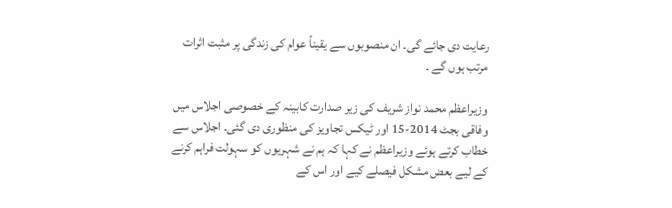رعایت دی جائے گی۔ ان منصوبوں سے یقیناً عوام کی زندگی پر مثبت اثرات مرتب ہوں گے ۔

وزیراعظم محمد نواز شریف کی زیر صدارت کابینہ کے خصوصی اجلاس میں وفاقی بجٹ 2014-15 اور ٹیکس تجاویز کی منظوری دی گئی۔ اجلاس سے خطاب کرتے ہوئے وزیراعظم نے کہا کہ ہم نے شہریوں کو سہولت فراہم کرنے کے لیے بعض مشکل فیصلے کیے اور اس کے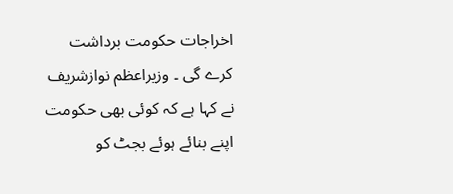اخراجات حکومت برداشت کرے گی ۔ وزیراعظم نوازشریف نے کہا ہے کہ کوئی بھی حکومت اپنے بنائے ہوئے بجٹ کو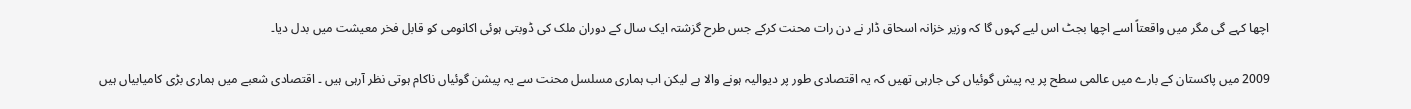اچھا کہے گی مگر میں واقعتاً اسے اچھا بجٹ اس لیے کہوں گا کہ وزیر خزانہ اسحاق ڈار نے دن رات محنت کرکے جس طرح گزشتہ ایک سال کے دوران ملک کی ڈوبتی ہوئی اکانومی کو قابل فخر معیشت میں بدل دیا۔

2009 میں پاکستان کے بارے میں عالمی سطح پر یہ پیش گوئیاں کی جارہی تھیں کہ یہ اقتصادی طور پر دیوالیہ ہونے والا ہے لیکن اب ہماری مسلسل محنت سے یہ پیشن گوئیاں ناکام ہوتی نظر آرہی ہیں ۔ اقتصادی شعبے میں ہماری بڑی کامیابیاں ہیں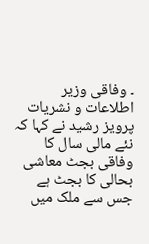۔ وفاقی وزیر اطلاعات و نشریات پرویز رشید نے کہا کہ نئے مالی سال کا وفاقی بجٹ معاشی بحالی کا بجٹ ہے جس سے ملک میں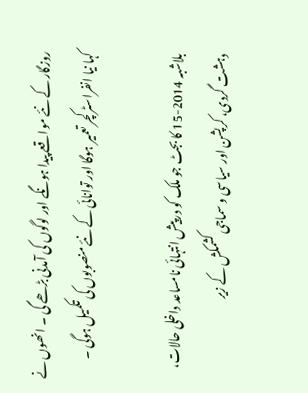روزگار کے نئے مواقعے پیدا ہونگے اور لوگوں کی آمدنی بڑھے گی ۔ انھوں نے کہا نیا انفراسٹرکچر تعمیر ہوگا اور توانائی کے نئے منصوبوں کی تکمیل ہوگی ۔

بلاشبہ 2014-15 کا بجٹ جو ملک کو درپیش انتہائی نامساعد داخلی حالات، دہشت گردی، کرپشن اور سیاسی و سماجی کشمکش کے زیر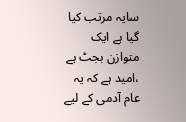سایہ مرتب کیا گیا ہے ایک متوازن بجٹ ہے ،امید ہے کہ یہ عام آدمی کے لیے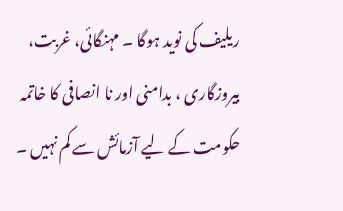ریلیف کی نوید ہوگا ۔ مہنگائی، غربت، بیروزگاری ، بدامنی اور نا انصافی کا خاتمہ حکومت کے لیے آزمائش سے کم نہیں ۔